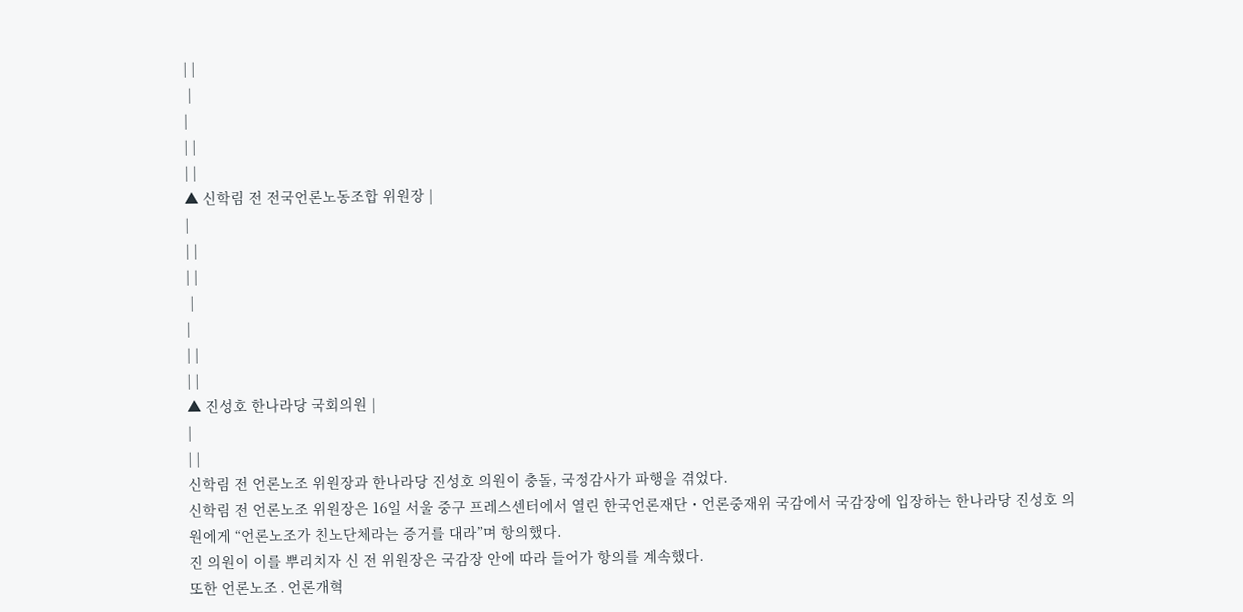| |
 |
|
| |
| |
▲ 신학림 전 전국언론노동조합 위원장 |
|
| |
| |
 |
|
| |
| |
▲ 진성호 한나라당 국회의원 |
|
| |
신학림 전 언론노조 위원장과 한나라당 진성호 의원이 충돌, 국정감사가 파행을 겪었다.
신학림 전 언론노조 위원장은 16일 서울 중구 프레스센터에서 열린 한국언론재단・언론중재위 국감에서 국감장에 입장하는 한나라당 진성호 의원에게 “언론노조가 친노단체라는 증거를 대라”며 항의했다.
진 의원이 이를 뿌리치자 신 전 위원장은 국감장 안에 따라 들어가 항의를 계속했다.
또한 언론노조․언론개혁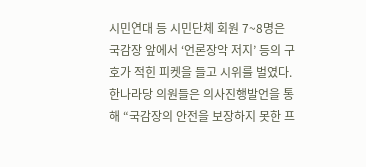시민연대 등 시민단체 회원 7~8명은 국감장 앞에서 ‘언론장악 저지’ 등의 구호가 적힌 피켓을 들고 시위를 벌였다.
한나라당 의원들은 의사진행발언을 통해 “국감장의 안전을 보장하지 못한 프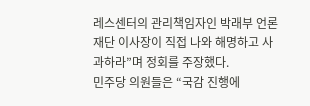레스센터의 관리책임자인 박래부 언론재단 이사장이 직접 나와 해명하고 사과하라”며 정회를 주장했다.
민주당 의원들은 “국감 진행에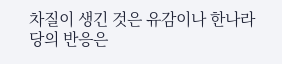차질이 생긴 것은 유감이나 한나라당의 반응은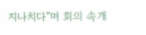지나치다”며 회의 속개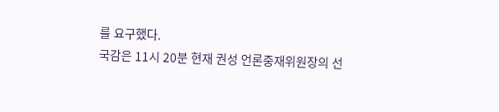를 요구했다.
국감은 11시 20분 현재 권성 언론중재위원장의 선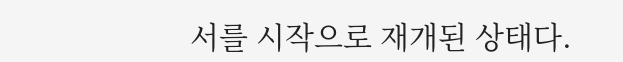서를 시작으로 재개된 상태다.